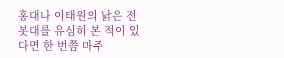홍대나 이태원의 낡은 전봇대를 유심히 본 적이 있다면 한 번쯤 마주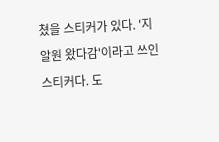쳤을 스티커가 있다. '지알원 왔다감'이라고 쓰인 스티커다. 도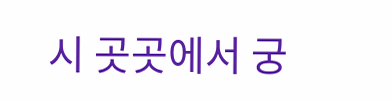시 곳곳에서 궁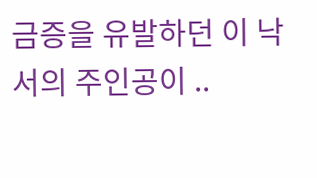금증을 유발하던 이 낙서의 주인공이 ..